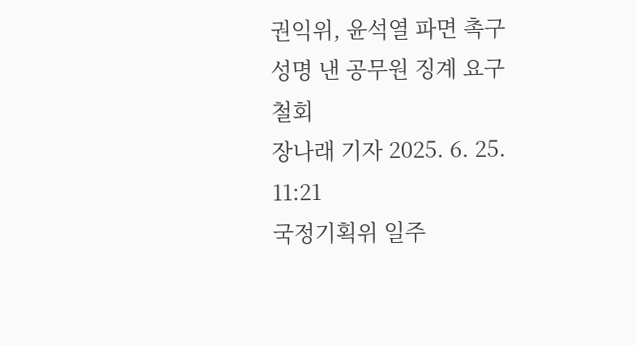권익위, 윤석열 파면 촉구 성명 낸 공무원 징계 요구 철회
장나래 기자 2025. 6. 25. 11:21
국정기획위 일주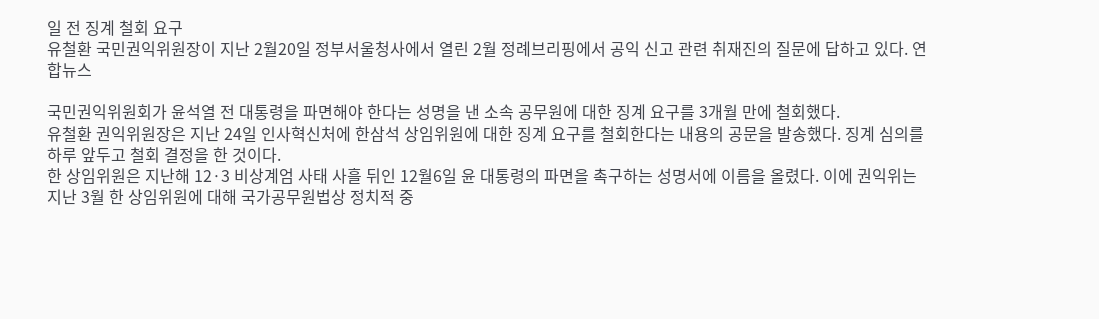일 전 징계 철회 요구
유철환 국민권익위원장이 지난 2월20일 정부서울청사에서 열린 2월 정례브리핑에서 공익 신고 관련 취재진의 질문에 답하고 있다. 연합뉴스

국민권익위원회가 윤석열 전 대통령을 파면해야 한다는 성명을 낸 소속 공무원에 대한 징계 요구를 3개월 만에 철회했다.
유철환 권익위원장은 지난 24일 인사혁신처에 한삼석 상임위원에 대한 징계 요구를 철회한다는 내용의 공문을 발송했다. 징계 심의를 하루 앞두고 철회 결정을 한 것이다.
한 상임위원은 지난해 12·3 비상계엄 사태 사흘 뒤인 12월6일 윤 대통령의 파면을 촉구하는 성명서에 이름을 올렸다. 이에 권익위는 지난 3월 한 상임위원에 대해 국가공무원법상 정치적 중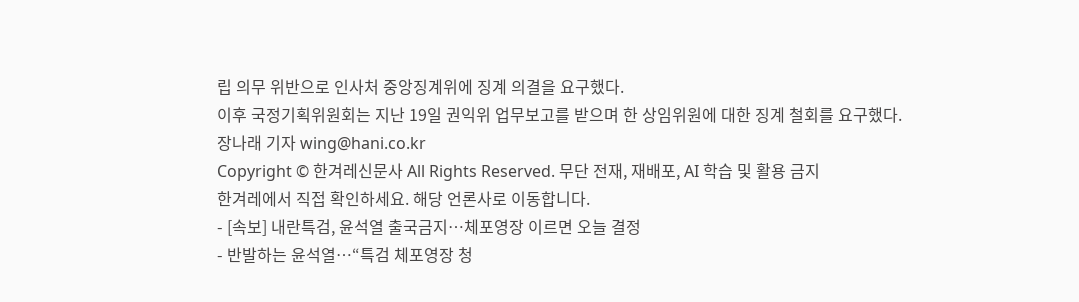립 의무 위반으로 인사처 중앙징계위에 징계 의결을 요구했다.
이후 국정기획위원회는 지난 19일 권익위 업무보고를 받으며 한 상임위원에 대한 징계 철회를 요구했다.
장나래 기자 wing@hani.co.kr
Copyright © 한겨레신문사 All Rights Reserved. 무단 전재, 재배포, AI 학습 및 활용 금지
한겨레에서 직접 확인하세요. 해당 언론사로 이동합니다.
- [속보] 내란특검, 윤석열 출국금지…체포영장 이르면 오늘 결정
- 반발하는 윤석열…“특검 체포영장 청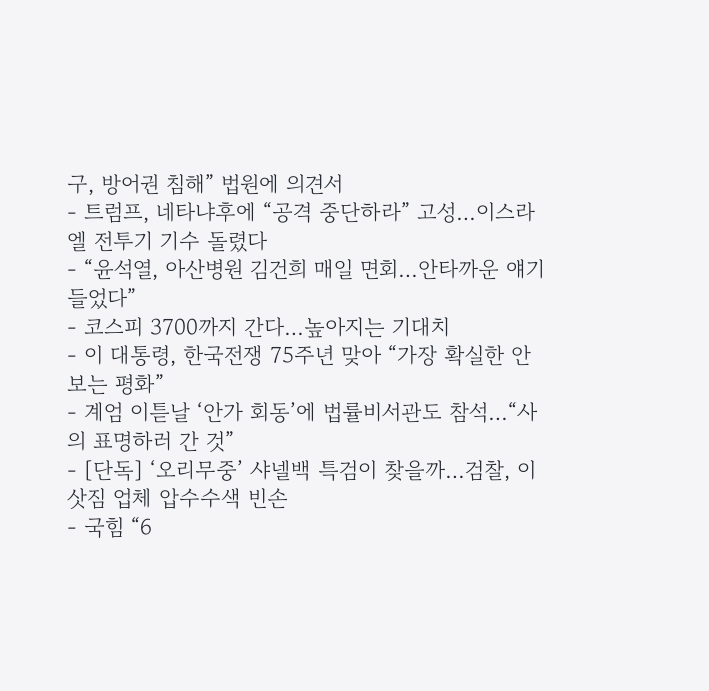구, 방어권 침해” 법원에 의견서
- 트럼프, 네타냐후에 “공격 중단하라” 고성…이스라엘 전투기 기수 돌렸다
- “윤석열, 아산병원 김건희 매일 면회…안타까운 얘기 들었다”
- 코스피 3700까지 간다…높아지는 기대치
- 이 대통령, 한국전쟁 75주년 맞아 “가장 확실한 안보는 평화”
- 계엄 이튿날 ‘안가 회동’에 법률비서관도 참석…“사의 표명하러 간 것”
- [단독] ‘오리무중’ 샤넬백 특검이 찾을까…검찰, 이삿짐 업체 압수수색 빈손
- 국힘 “6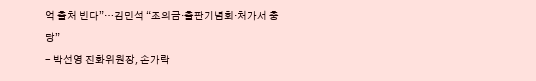억 출처 빈다”…김민석 “조의금·출판기념회·처가서 충당”
- 박선영 진화위원장, 손가락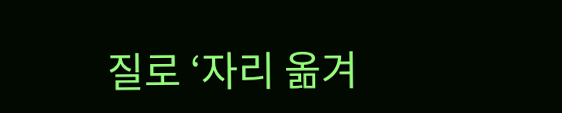질로 ‘자리 옮겨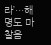라’…해명도 마찰음